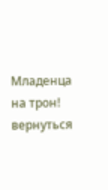Младенца на трон!
вернуться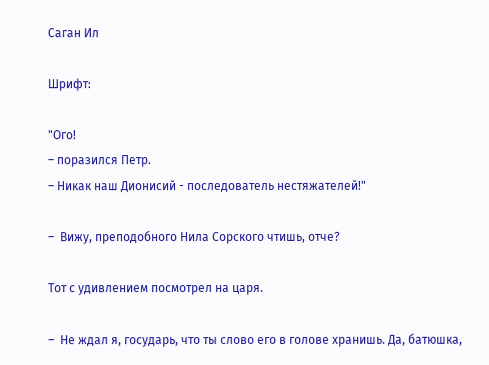Саган Ил

Шрифт:

"Ого!
– поразился Петр.
– Никак наш Дионисий - последователь нестяжателей!"

–  Вижу, преподобного Нила Сорского чтишь, отче?

Тот с удивлением посмотрел на царя.

–  Не ждал я, государь, что ты слово его в голове хранишь. Да, батюшка,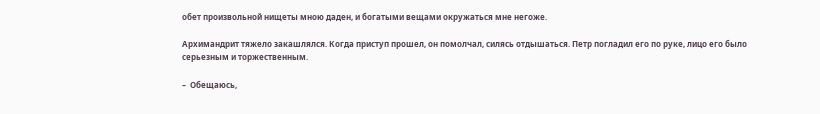обет произвольной нищеты мною даден, и богатыми вещами окружаться мне негоже.

Архимандрит тяжело закашлялся. Когда приступ прошел, он помолчал, силясь отдышаться. Петр погладил его по руке, лицо его было серьезным и торжественным.

–  Обещаюсь,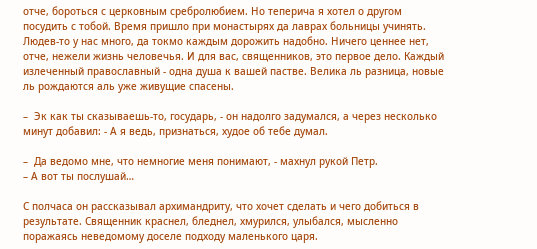отче, бороться с церковным сребролюбием. Но теперича я хотел о другом посудить с тобой. Время пришло при монастырях да лаврах больницы учинять. Людев-то у нас много, да токмо каждым дорожить надобно. Ничего ценнее нет, отче, нежели жизнь человечья. И для вас, священников, это первое дело. Каждый излеченный православный - одна душа к вашей пастве. Велика ль разница, новые ль рождаются аль уже живущие спасены.

–  Эк как ты сказываешь-то, государь, - он надолго задумался, а через несколько минут добавил: - А я ведь, признаться, худое об тебе думал.

–  Да ведомо мне, что немногие меня понимают, - махнул рукой Петр.
– А вот ты послушай…

С полчаса он рассказывал архимандриту, что хочет сделать и чего добиться в результате. Священник краснел, бледнел, хмурился, улыбался, мысленно поражаясь неведомому доселе подходу маленького царя.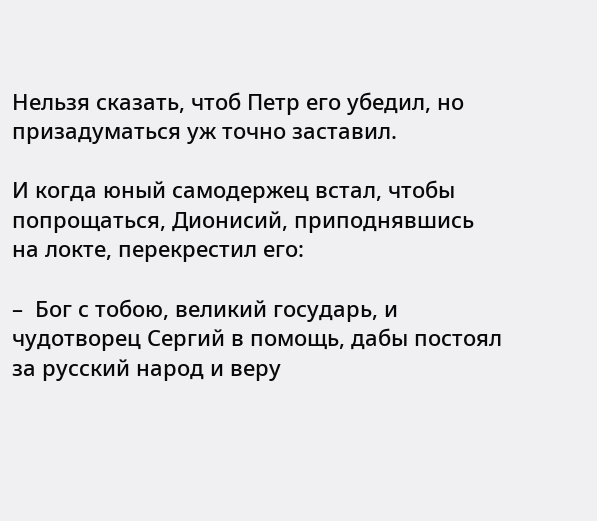Нельзя сказать, чтоб Петр его убедил, но призадуматься уж точно заставил.

И когда юный самодержец встал, чтобы попрощаться, Дионисий, приподнявшись на локте, перекрестил его:

–  Бог с тобою, великий государь, и чудотворец Сергий в помощь, дабы постоял за русский народ и веру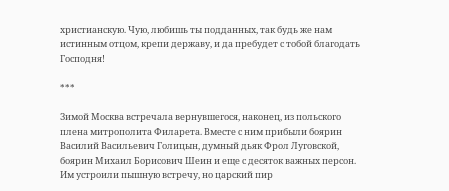христианскую. Чую, любишь ты подданных, так будь же нам истинным отцом, крепи державу, и да пребудет с тобой благодать Господня!

***

Зимой Москва встречала вернувшегося, наконец, из польского плена митрополита Филарета. Вместе с ним прибыли боярин Василий Васильевич Голицын, думный дьяк Фрол Луговской, боярин Михаил Борисович Шеин и еще с десяток важных персон. Им устроили пышную встречу, но царский пир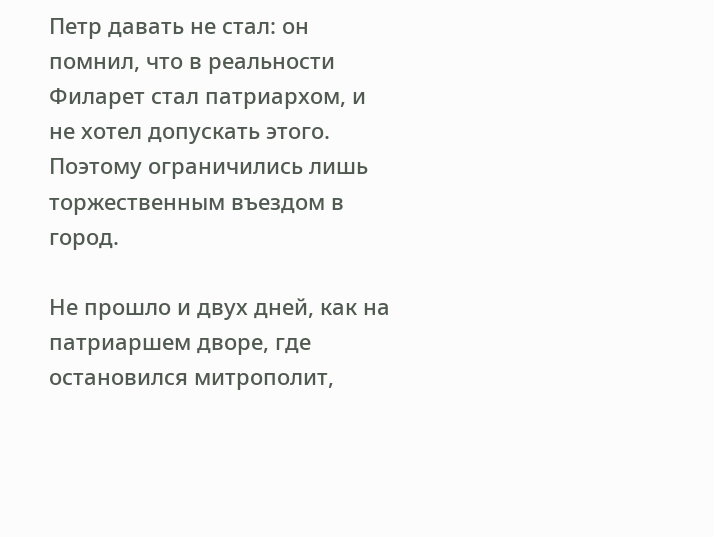Петр давать не стал: он помнил, что в реальности Филарет стал патриархом, и не хотел допускать этого. Поэтому ограничились лишь торжественным въездом в город.

Не прошло и двух дней, как на патриаршем дворе, где остановился митрополит,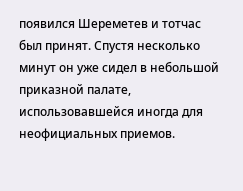появился Шереметев и тотчас был принят. Спустя несколько минут он уже сидел в небольшой приказной палате, использовавшейся иногда для неофициальных приемов.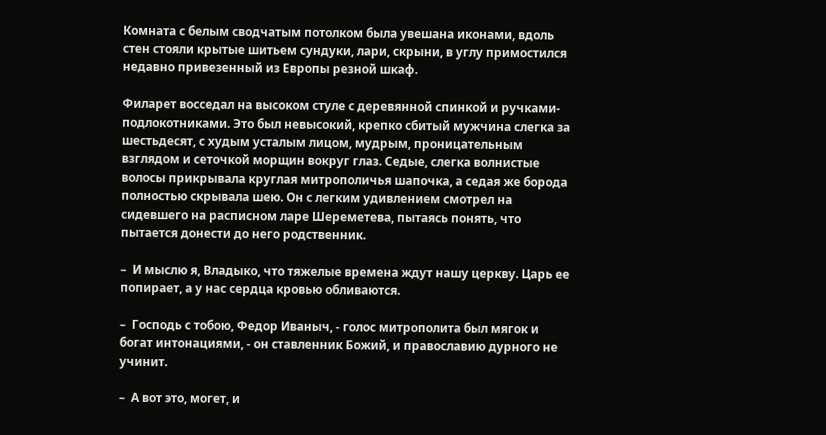Комната с белым сводчатым потолком была увешана иконами, вдоль стен стояли крытые шитьем сундуки, лари, скрыни, в углу примостился недавно привезенный из Европы резной шкаф.

Филарет восседал на высоком стуле с деревянной спинкой и ручками-подлокотниками. Это был невысокий, крепко сбитый мужчина слегка за шестьдесят, с худым усталым лицом, мудрым, проницательным взглядом и сеточкой морщин вокруг глаз. Седые, слегка волнистые волосы прикрывала круглая митрополичья шапочка, а седая же борода полностью скрывала шею. Он с легким удивлением смотрел на сидевшего на расписном ларе Шереметева, пытаясь понять, что пытается донести до него родственник.

–  И мыслю я, Владыко, что тяжелые времена ждут нашу церкву. Царь ее попирает, а у нас сердца кровью обливаются.

–  Господь с тобою, Федор Иваныч, - голос митрополита был мягок и богат интонациями, - он ставленник Божий, и православию дурного не учинит.

–  А вот это, могет, и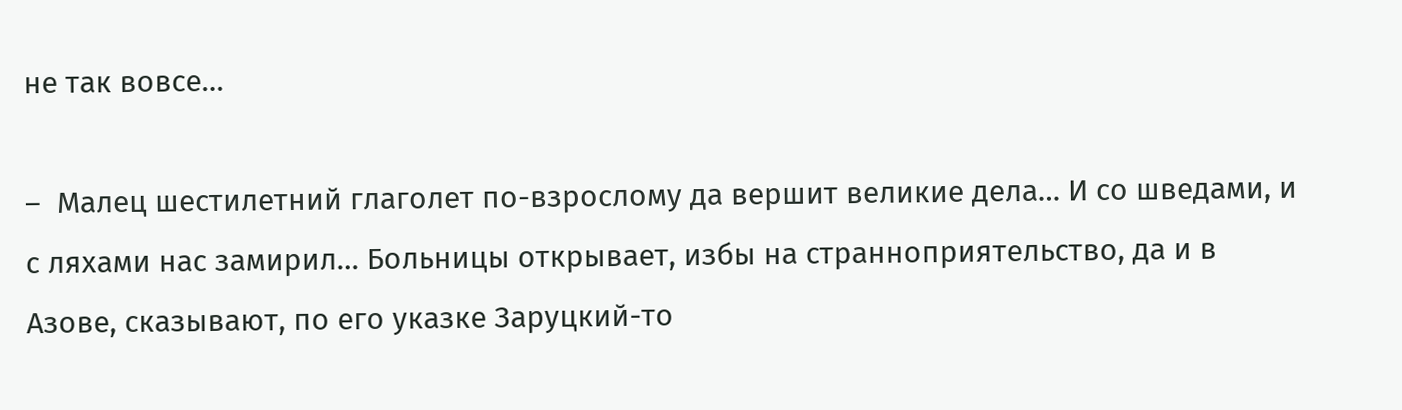не так вовсе…

–  Малец шестилетний глаголет по-взрослому да вершит великие дела… И со шведами, и с ляхами нас замирил… Больницы открывает, избы на странноприятельство, да и в Азове, сказывают, по его указке Заруцкий-то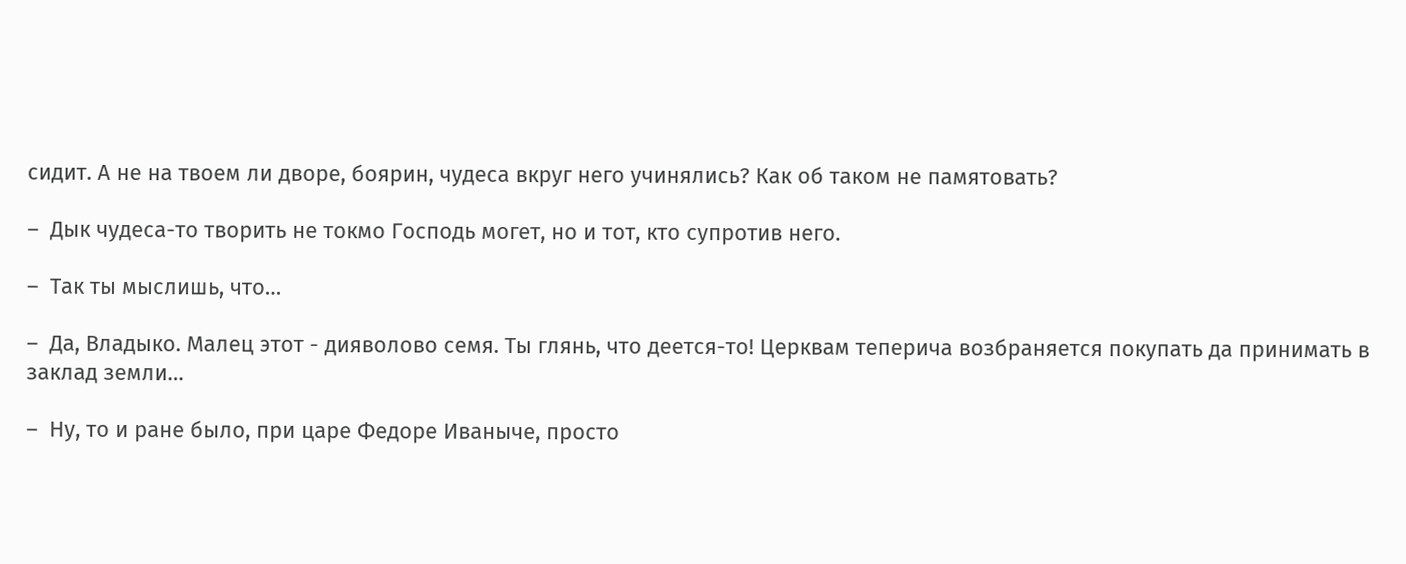сидит. А не на твоем ли дворе, боярин, чудеса вкруг него учинялись? Как об таком не памятовать?

–  Дык чудеса-то творить не токмо Господь могет, но и тот, кто супротив него.

–  Так ты мыслишь, что…

–  Да, Владыко. Малец этот - дияволово семя. Ты глянь, что деется-то! Церквам теперича возбраняется покупать да принимать в заклад земли…

–  Ну, то и ране было, при царе Федоре Иваныче, просто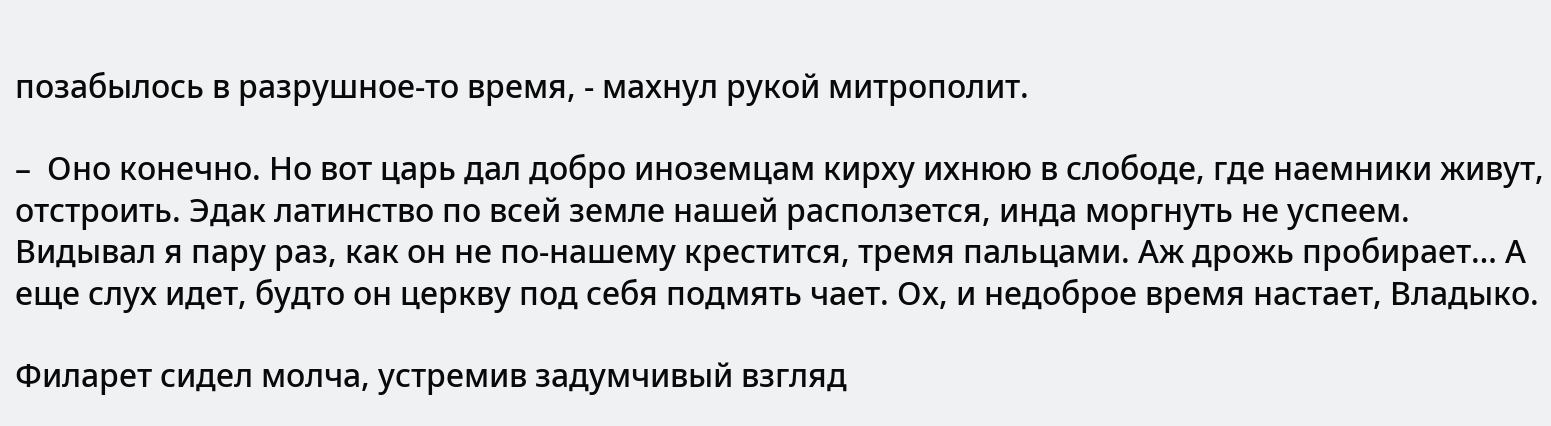позабылось в разрушное-то время, - махнул рукой митрополит.

–  Оно конечно. Но вот царь дал добро иноземцам кирху ихнюю в слободе, где наемники живут, отстроить. Эдак латинство по всей земле нашей расползется, инда моргнуть не успеем. Видывал я пару раз, как он не по-нашему крестится, тремя пальцами. Аж дрожь пробирает… А еще слух идет, будто он церкву под себя подмять чает. Ох, и недоброе время настает, Владыко.

Филарет сидел молча, устремив задумчивый взгляд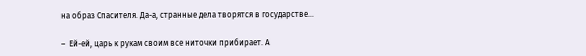на образ Спасителя. Да-а, странные дела творятся в государстве…

–  Ей-ей, царь к рукам своим все ниточки прибирает. А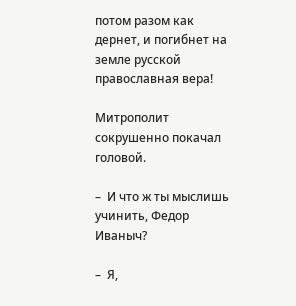потом разом как дернет, и погибнет на земле русской православная вера!

Митрополит сокрушенно покачал головой.

–  И что ж ты мыслишь учинить, Федор Иваныч?

–  Я,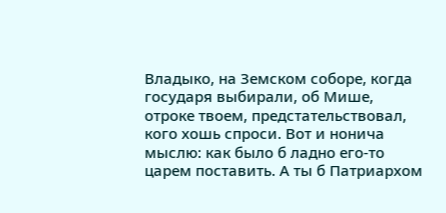Владыко, на Земском соборе, когда государя выбирали, об Мише, отроке твоем, предстательствовал, кого хошь спроси. Вот и нонича мыслю: как было б ладно его-то царем поставить. А ты б Патриархом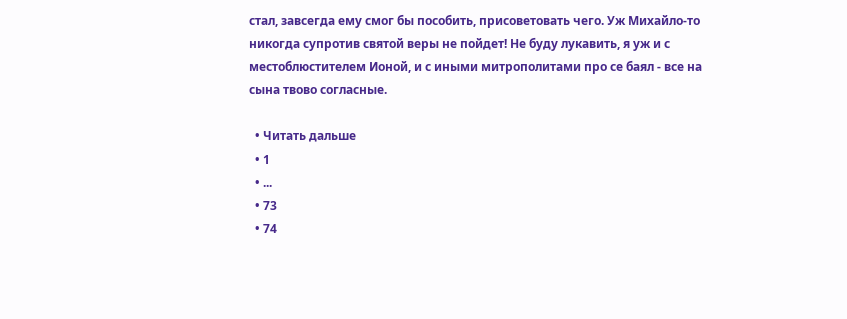стал, завсегда ему смог бы пособить, присоветовать чего. Уж Михайло-то никогда супротив святой веры не пойдет! Не буду лукавить, я уж и с местоблюстителем Ионой, и с иными митрополитами про се баял - все на сына твово согласные.

  • Читать дальше
  • 1
  • ...
  • 73
  • 74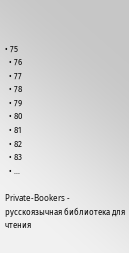• 75
  • 76
  • 77
  • 78
  • 79
  • 80
  • 81
  • 82
  • 83
  • ...

Private-Bookers - русскоязычная библиотека для чтения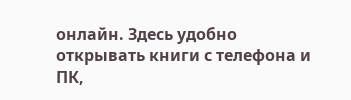онлайн. Здесь удобно открывать книги с телефона и ПК,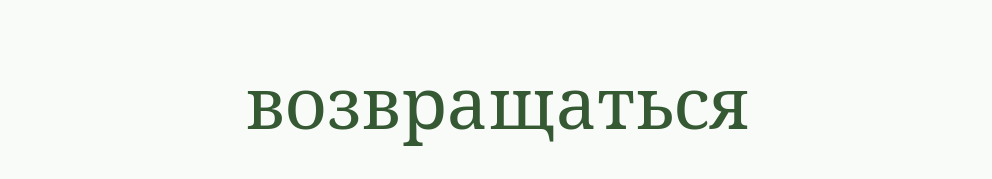возвращаться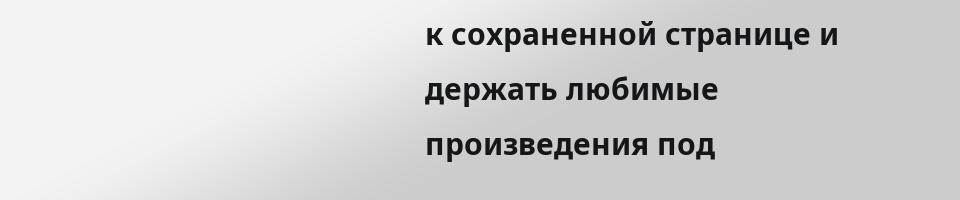к сохраненной странице и держать любимые произведения под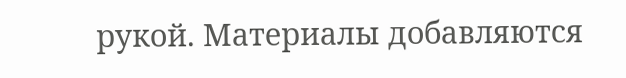рукой. Материалы добавляются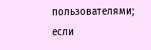пользователями; если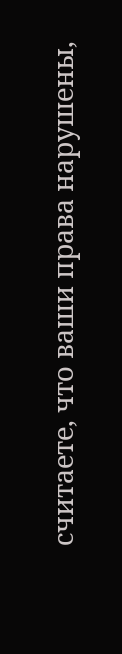считаете, что ваши права нарушены,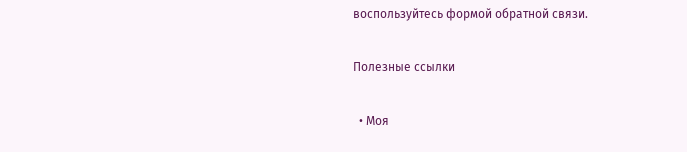воспользуйтесь формой обратной связи.

Полезные ссылки

  • Моя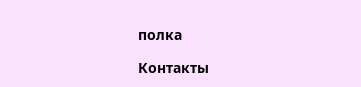полка

Контакты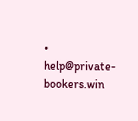• help@private-bookers.win